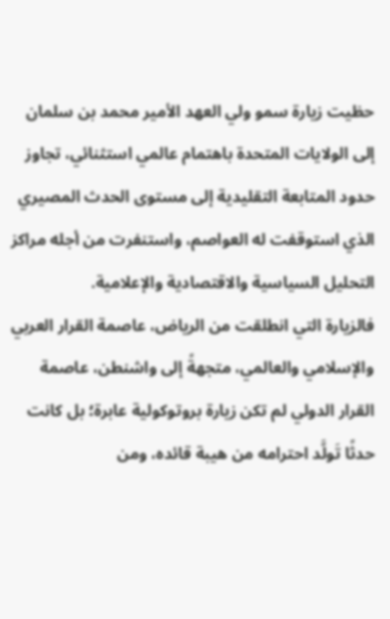حظيت زيارة سمو ولي العهد الأمير محمد بن سلمان إلى الولايات المتحدة باهتمام عالمي استثنائي، تجاوز حدود المتابعة التقليدية إلى مستوى الحدث المصيري الذي استوقفت له العواصم، واستنفرت من أجله مراكز التحليل السياسية والاقتصادية والإعلامية.
فالزيارة التي انطلقت من الرياض، عاصمة القرار العربي والإسلامي والعالمي، متجهةً إلى واشنطن، عاصمة القرار الدولي لم تكن زيارة بروتوكولية عابرة؛ بل كانت حدثًا تَولَّد احترامه من هيبة قائده، ومن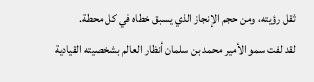ثقل رؤيته، ومن حجم الإنجاز الذي يسبق خطاه في كل محطة.
لقد لفت سمو الأمير محمد بن سلمان أنظار العالم بشخصيته القيادية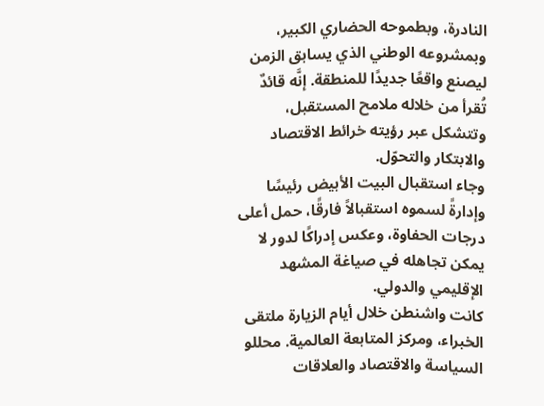النادرة، وبطموحه الحضاري الكبير، وبمشروعه الوطني الذي يسابق الزمن ليصنع واقعًا جديدًا للمنطقة. إنَّه قائدٌ تُقرأ من خلاله ملامح المستقبل، وتتشكل عبر رؤيته خرائط الاقتصاد والابتكار والتحوّل.
وجاء استقبال البيت الأبيض رئيسًا وإدارةً لسموه استقبالاً فارقًا، حمل أعلى درجات الحفاوة، وعكس إدراكًا لدور لا يمكن تجاهله في صياغة المشهد الإقليمي والدولي.
كانت واشنطن خلال أيام الزيارة ملتقى الخبراء، ومركز المتابعة العالمية. محللو السياسة والاقتصاد والعلاقات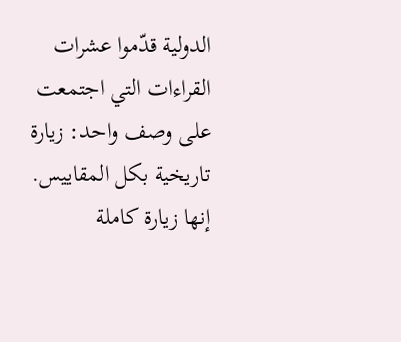الدولية قدّموا عشرات القراءات التي اجتمعت على وصف واحد: زيارة تاريخية بكل المقاييس.
إنها زيارة كاملة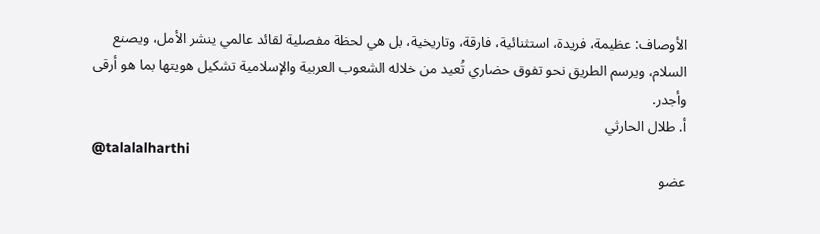الأوصاف: عظيمة، فريدة، استثنائية، فارقة، وتاريخية، بل هي لحظة مفصلية لقائد عالمي ينشر الأمل، ويصنع السلام، ويرسم الطريق نحو تفوق حضاري تُعيد من خلاله الشعوب العربية والإسلامية تشكيل هويتها بما هو أرقى وأجدر.
أ. طلال الحارثي
@talalalharthi
عضو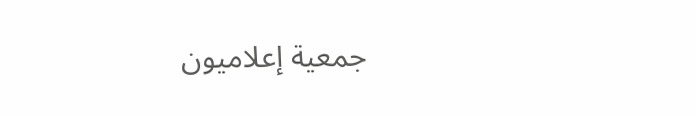جمعية إعلاميون